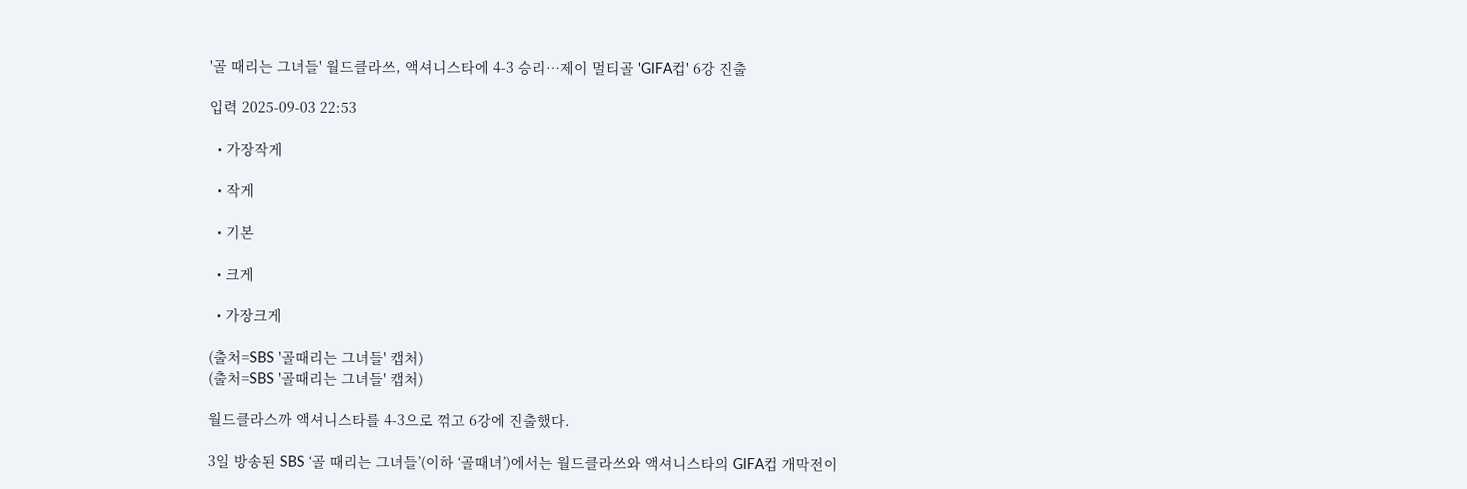'골 때리는 그녀들' 월드클라쓰, 액셔니스타에 4-3 승리⋯제이 멀티골 'GIFA컵' 6강 진출

입력 2025-09-03 22:53

  • 가장작게

  • 작게

  • 기본

  • 크게

  • 가장크게

(출처=SBS '골때리는 그녀들' 캡처)
(출처=SBS '골때리는 그녀들' 캡처)

월드클라스까 액셔니스타를 4-3으로 꺾고 6강에 진출했다.

3일 방송된 SBS ‘골 때리는 그녀들’(이하 ‘골때녀’)에서는 월드클라쓰와 액셔니스타의 GIFA컵 개막전이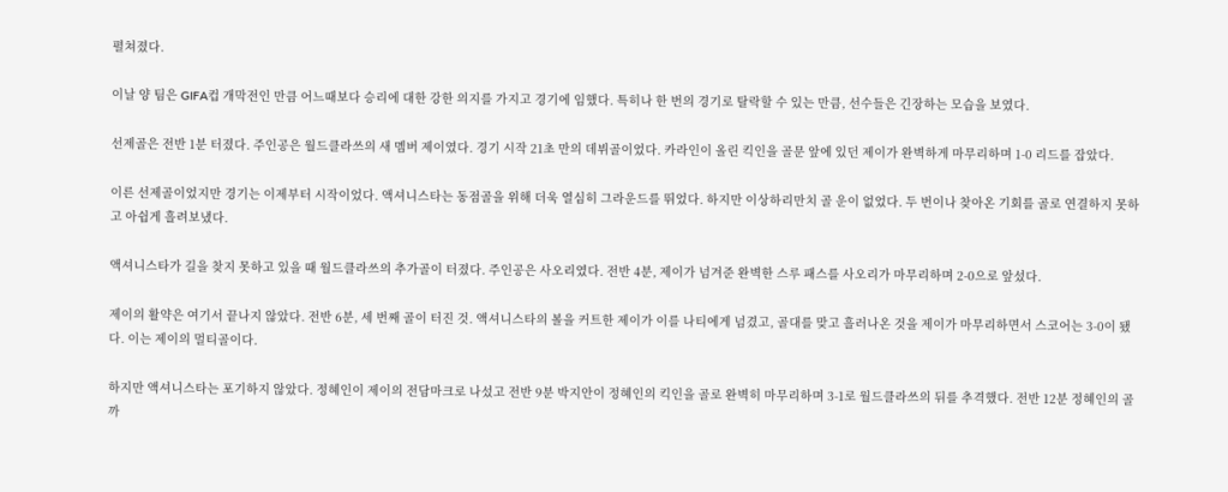펼쳐졌다.

이날 양 팀은 GIFA컵 개막전인 만큼 어느때보다 승리에 대한 강한 의지를 가지고 경기에 임했다. 특히나 한 번의 경기로 탈락할 수 있는 만큼, 선수들은 긴장하는 모습을 보였다.

선제골은 전반 1분 터졌다. 주인공은 월드클라쓰의 새 멤버 제이였다. 경기 시작 21초 만의 데뷔골이었다. 카라인이 올린 킥인을 골문 앞에 있던 제이가 완벽하게 마무리하며 1-0 리드를 잡았다.

이른 선제골이었지만 경기는 이제부터 시작이었다. 액셔니스타는 동점골을 위해 더욱 열심히 그라운드를 뛰었다. 하지만 이상하리만치 골 운이 없었다. 두 번이나 찾아온 기회를 골로 연결하지 못하고 아쉽게 흘려보냈다.

액셔니스타가 길을 찾지 못하고 있을 때 월드클라쓰의 추가골이 터졌다. 주인공은 사오리였다. 전반 4분, 제이가 넘겨준 완벽한 스루 패스를 사오리가 마무리하며 2-0으로 앞섰다.

제이의 활약은 여기서 끝나지 않았다. 전반 6분, 세 번째 골이 터진 것. 액셔니스타의 볼을 커트한 제이가 이를 나티에게 넘겼고, 골대를 맞고 흘러나온 것을 제이가 마무리하면서 스코어는 3-0이 됐다. 이는 제이의 멀티골이다.

하지만 액셔니스타는 포기하지 않았다. 정혜인이 제이의 전담마크로 나섰고 전반 9분 박지안이 정혜인의 킥인을 골로 완벽히 마무리하며 3-1로 월드클라쓰의 뒤를 추격했다. 전반 12분 정혜인의 골까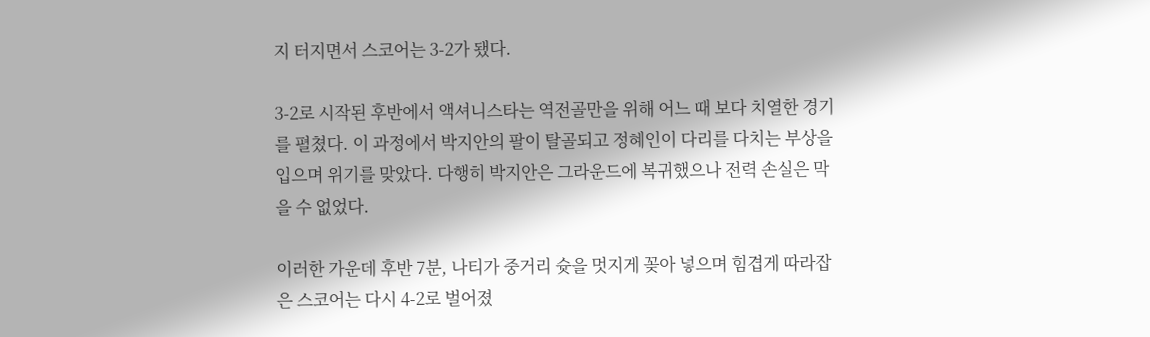지 터지면서 스코어는 3-2가 됐다.

3-2로 시작된 후반에서 액셔니스타는 역전골만을 위해 어느 때 보다 치열한 경기를 펼쳤다. 이 과정에서 박지안의 팔이 탈골되고 정혜인이 다리를 다치는 부상을 입으며 위기를 맞았다. 다행히 박지안은 그라운드에 복귀했으나 전력 손실은 막을 수 없었다.

이러한 가운데 후반 7분, 나티가 중거리 슛을 멋지게 꽂아 넣으며 힘겹게 따라잡은 스코어는 다시 4-2로 벌어졌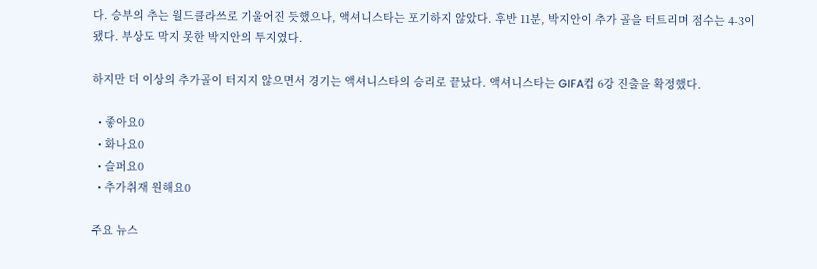다. 승부의 추는 월드클라쓰로 기울어진 듯했으나, 액셔니스타는 포기하지 않았다. 후반 11분, 박지안이 추가 골을 터트리며 점수는 4-3이 됐다. 부상도 막지 못한 박지안의 투지였다.

하지만 더 이상의 추가골이 터지지 않으면서 경기는 액셔니스타의 승리로 끝났다. 액셔니스타는 GIFA컵 6강 진출을 확정했다.

  • 좋아요0
  • 화나요0
  • 슬퍼요0
  • 추가취재 원해요0

주요 뉴스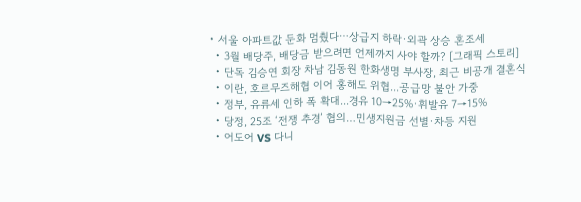• 서울 아파트값 둔화 멈췄다⋯상급지 하락·외곽 상승 혼조세
  • 3월 배당주, 배당금 받으려면 언제까지 사야 할까? [그래픽 스토리]
  • 단독 김승연 회장 차남 김동원 한화생명 부사장, 최근 비공개 결혼식
  • 이란, 호르무즈해협 이어 홍해도 위협...공급망 불안 가중
  • 정부, 유류세 인하 폭 확대...경유 10→25%·휘발유 7→15%
  • 당정, 25조 ‘전쟁 추경’ 협의…민생지원금 선별·차등 지원
  • 어도어 VS 다니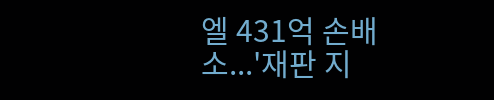엘 431억 손배소...'재판 지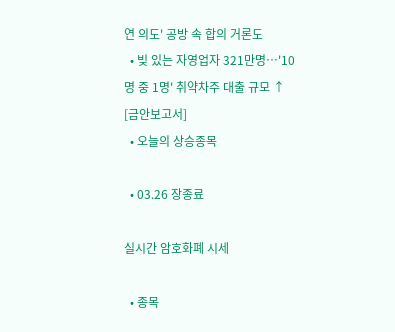연 의도' 공방 속 합의 거론도
  • 빚 있는 자영업자 321만명…'10명 중 1명' 취약차주 대출 규모 ↑ [금안보고서]
  • 오늘의 상승종목

  • 03.26 장종료

실시간 암호화폐 시세

  • 종목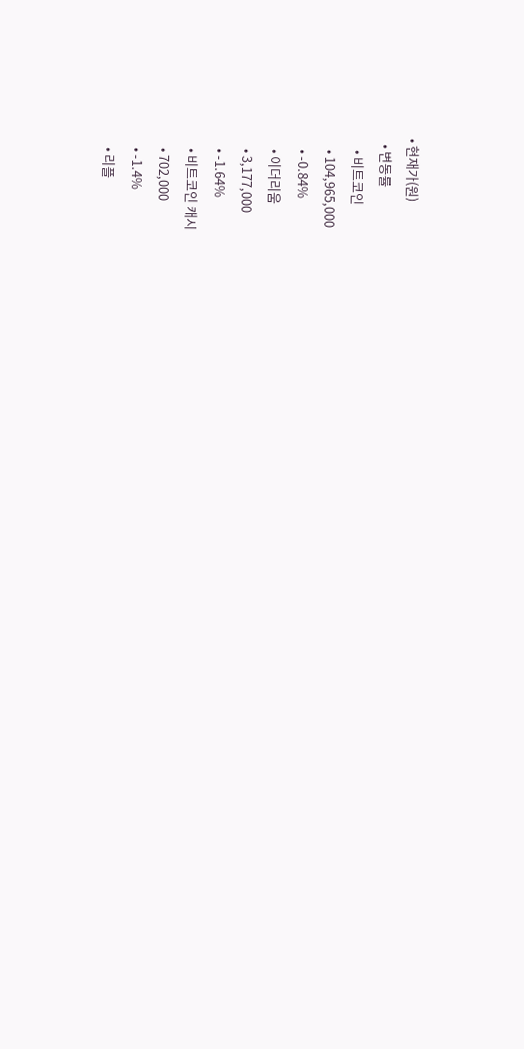• 현재가(원)
  • 변동률
    • 비트코인
    • 104,965,000
    • -0.84%
    • 이더리움
    • 3,177,000
    • -1.64%
    • 비트코인 캐시
    • 702,000
    • -1.4%
    • 리플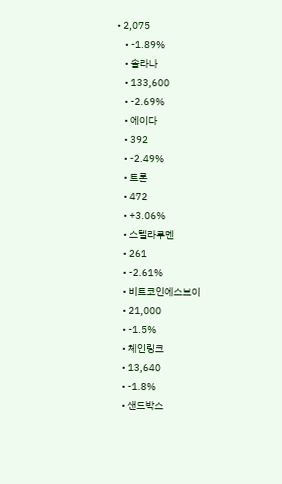• 2,075
    • -1.89%
    • 솔라나
    • 133,600
    • -2.69%
    • 에이다
    • 392
    • -2.49%
    • 트론
    • 472
    • +3.06%
    • 스텔라루멘
    • 261
    • -2.61%
    • 비트코인에스브이
    • 21,000
    • -1.5%
    • 체인링크
    • 13,640
    • -1.8%
    • 샌드박스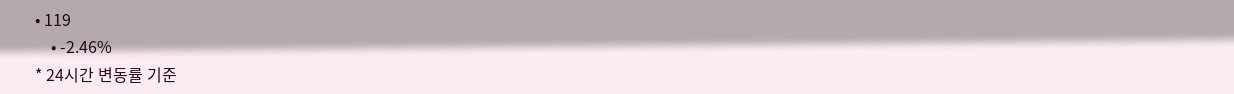• 119
    • -2.46%
* 24시간 변동률 기준